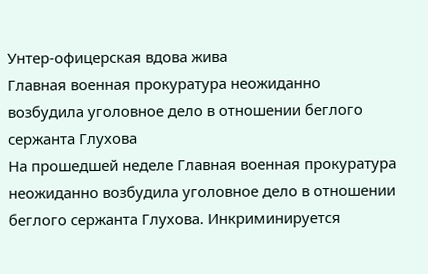Унтер-офицерская вдова жива
Главная военная прокуратура неожиданно возбудила уголовное дело в отношении беглого сержанта Глухова
На прошедшей неделе Главная военная прокуратура неожиданно возбудила уголовное дело в отношении беглого сержанта Глухова. Инкриминируется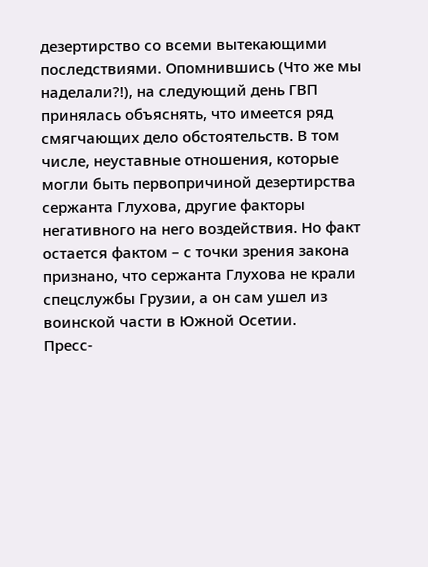дезертирство со всеми вытекающими последствиями. Опомнившись (Что же мы наделали?!), на следующий день ГВП принялась объяснять, что имеется ряд смягчающих дело обстоятельств. В том числе, неуставные отношения, которые могли быть первопричиной дезертирства сержанта Глухова, другие факторы негативного на него воздействия. Но факт остается фактом – с точки зрения закона признано, что сержанта Глухова не крали спецслужбы Грузии, а он сам ушел из воинской части в Южной Осетии.
Пресс-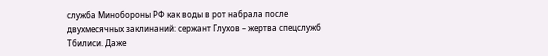служба Минобороны РФ как воды в рот набрала после двухмесячных заклинаний: сержант Глухов – жертва спецслужб Тбилиси. Даже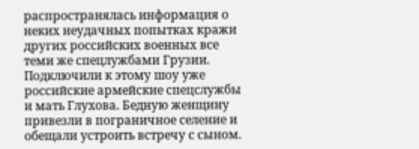распространялась информация о неких неудачных попытках кражи других российских военных все теми же спецлужбами Грузии. Подключили к этому шоу уже российские армейские спецслужбы и мать Глухова. Бедную женщину привезли в пограничное селение и обещали устроить встречу с сыном.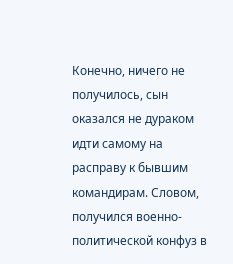Конечно, ничего не получилось, сын оказался не дураком идти самому на расправу к бывшим командирам. Словом, получился военно-политической конфуз в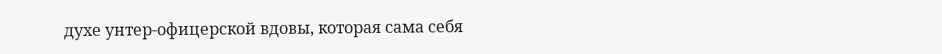духе унтер-офицерской вдовы, которая сама себя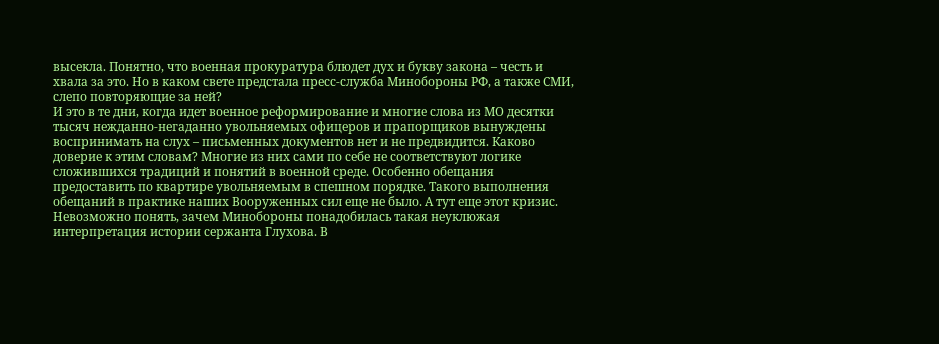высекла. Понятно, что военная прокуратура блюдет дух и букву закона – честь и хвала за это. Но в каком свете предстала пресс-служба Минобороны РФ, а также СМИ, слепо повторяющие за ней?
И это в те дни, когда идет военное реформирование и многие слова из МО десятки тысяч нежданно-негаданно увольняемых офицеров и прапорщиков вынуждены воспринимать на слух – письменных документов нет и не предвидится. Каково доверие к этим словам? Многие из них сами по себе не соответствуют логике сложившихся традиций и понятий в военной среде. Особенно обещания предоставить по квартире увольняемым в спешном порядке. Такого выполнения обещаний в практике наших Вооруженных сил еще не было. А тут еще этот кризис.
Невозможно понять, зачем Минобороны понадобилась такая неуклюжая интерпретация истории сержанта Глухова. В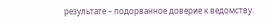результате – подорванное доверие к ведомству.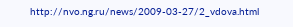http://nvo.ng.ru/news/2009-03-27/2_vdova.html